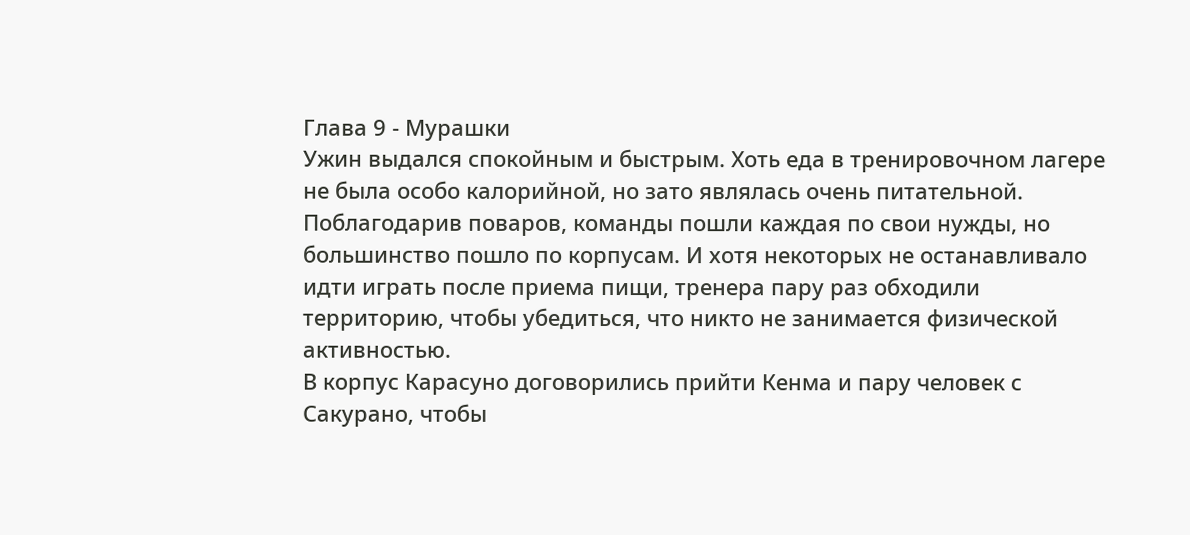Глава 9 - Мурашки
Ужин выдался спокойным и быстрым. Хоть еда в тренировочном лагере не была особо калорийной, но зато являлась очень питательной. Поблагодарив поваров, команды пошли каждая по свои нужды, но большинство пошло по корпусам. И хотя некоторых не останавливало идти играть после приема пищи, тренера пару раз обходили территорию, чтобы убедиться, что никто не занимается физической активностью.
В корпус Карасуно договорились прийти Кенма и пару человек с Сакурано, чтобы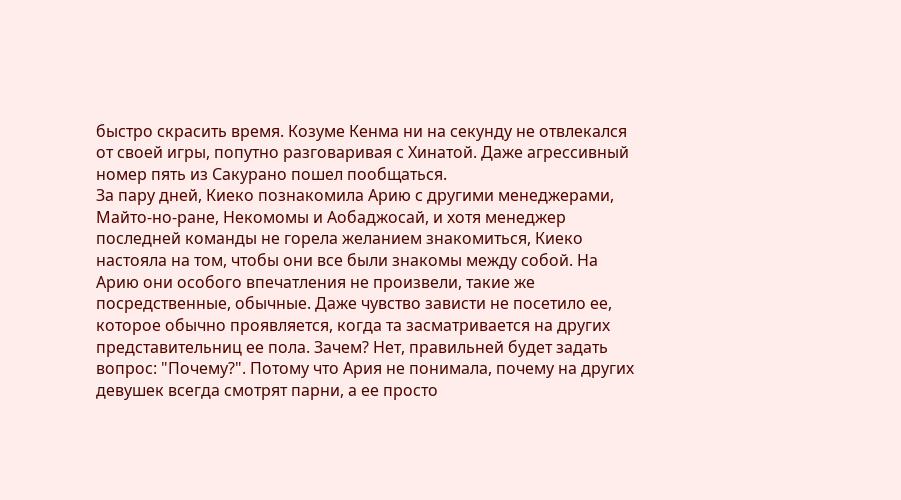быстро скрасить время. Козуме Кенма ни на секунду не отвлекался от своей игры, попутно разговаривая с Хинатой. Даже агрессивный номер пять из Сакурано пошел пообщаться.
За пару дней, Киеко познакомила Арию с другими менеджерами, Майто-но-ране, Некомомы и Аобаджосай, и хотя менеджер последней команды не горела желанием знакомиться, Киеко настояла на том, чтобы они все были знакомы между собой. На Арию они особого впечатления не произвели, такие же посредственные, обычные. Даже чувство зависти не посетило ее, которое обычно проявляется, когда та засматривается на других представительниц ее пола. Зачем? Нет, правильней будет задать вопрос: "Почему?". Потому что Ария не понимала, почему на других девушек всегда смотрят парни, а ее просто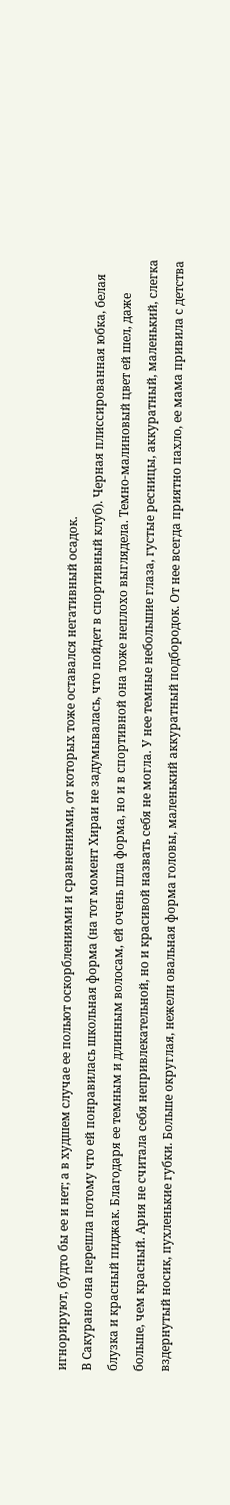игнорируют, будто бы ее и нет; а в худшем случае ее польют оскорблениями и сравнениями, от которых тоже оставался негативный осадок.
В Сакурано она перешла потому что ей понравилась школьная форма (на тот момент Хираи не задумывалась, что пойдет в спортивный клуб). Черная плиссированная юбка, белая блузка и красный пиджак. Благодаря ее темным и длинным волосам, ей очень шла форма, но и в спортивной она тоже неплохо выглядела. Темно-малиновый цвет ей шел, даже больше, чем красный. Ария не считала себя непривлекательной, но и красивой назвать себя не могла. У нее темные небольшие глаза, густые ресницы, аккуратный, маленький, слегка вздернутый носик, пухленькие губки. Больше округлая, нежели овальная форма головы, маленький аккуратный подбородок. От нее всегда приятно пахло, ее мама привила с детства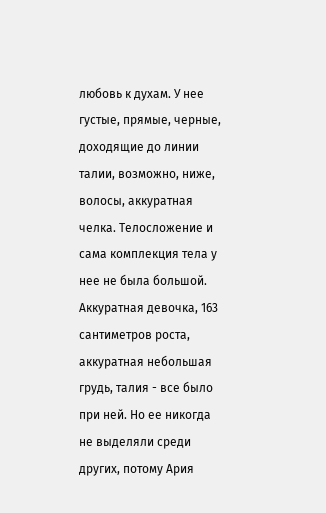любовь к духам. У нее густые, прямые, черные, доходящие до линии талии, возможно, ниже, волосы, аккуратная челка. Телосложение и сама комплекция тела у нее не была большой. Аккуратная девочка, 163 сантиметров роста, аккуратная небольшая грудь, талия - все было при ней. Но ее никогда не выделяли среди других, потому Ария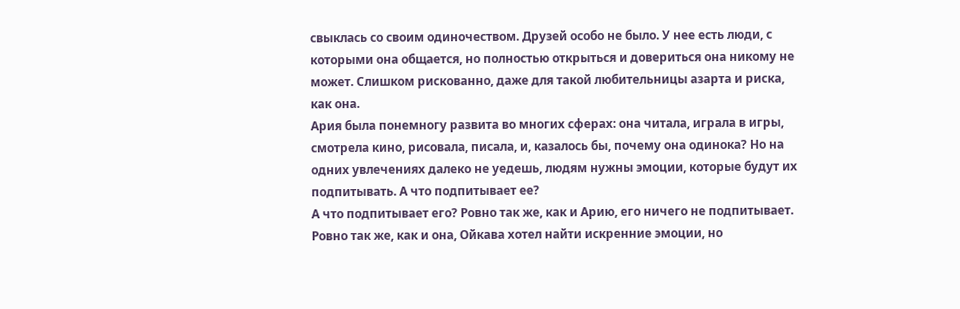свыклась со своим одиночеством. Друзей особо не было. У нее есть люди, с которыми она общается, но полностью открыться и довериться она никому не может. Слишком рискованно, даже для такой любительницы азарта и риска, как она.
Ария была понемногу развита во многих сферах: она читала, играла в игры, смотрела кино, рисовала, писала, и, казалось бы, почему она одинока? Но на одних увлечениях далеко не уедешь, людям нужны эмоции, которые будут их подпитывать. А что подпитывает ее?
А что подпитывает его? Ровно так же, как и Арию, его ничего не подпитывает. Ровно так же, как и она, Ойкава хотел найти искренние эмоции, но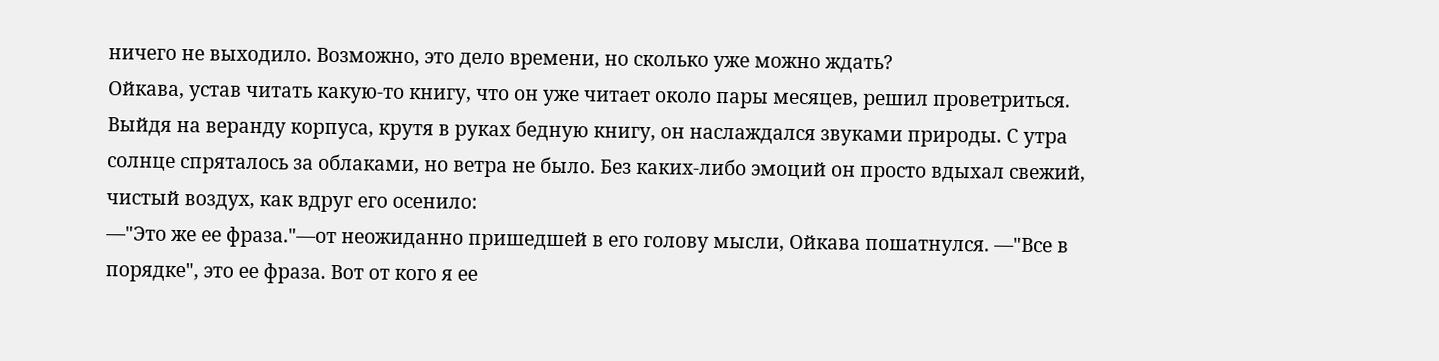ничего не выходило. Возможно, это дело времени, но сколько уже можно ждать?
Ойкава, устав читать какую-то книгу, что он уже читает около пары месяцев, решил проветриться. Выйдя на веранду корпуса, крутя в руках бедную книгу, он наслаждался звуками природы. С утра солнце спряталось за облаками, но ветра не было. Без каких-либо эмоций он просто вдыхал свежий, чистый воздух, как вдруг его осенило:
—"Это же ее фраза."—от неожиданно пришедшей в его голову мысли, Ойкава пошатнулся. —"Все в порядке", это ее фраза. Вот от кого я ее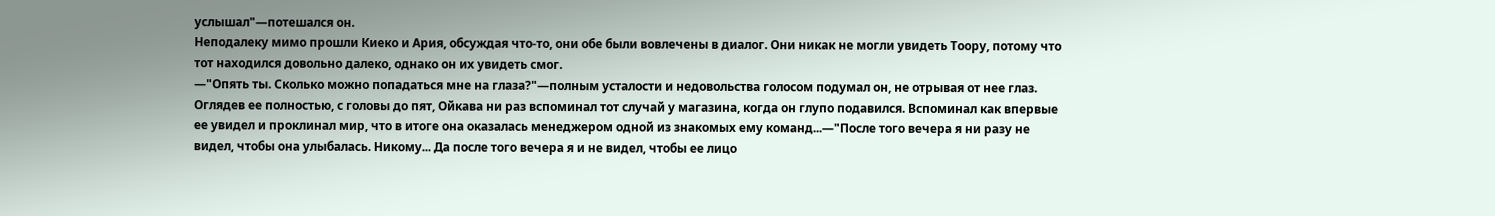услышал"—потешался он.
Неподалеку мимо прошли Киеко и Ария, обсуждая что-то, они обе были вовлечены в диалог. Они никак не могли увидеть Тоору, потому что тот находился довольно далеко, однако он их увидеть смог.
—"Опять ты. Сколько можно попадаться мне на глаза?"—полным усталости и недовольства голосом подумал он, не отрывая от нее глаз. Оглядев ее полностью, с головы до пят, Ойкава ни раз вспоминал тот случай у магазина, когда он глупо подавился. Вспоминал как впервые ее увидел и проклинал мир, что в итоге она оказалась менеджером одной из знакомых ему команд...—"После того вечера я ни разу не видел, чтобы она улыбалась. Никому... Да после того вечера я и не видел, чтобы ее лицо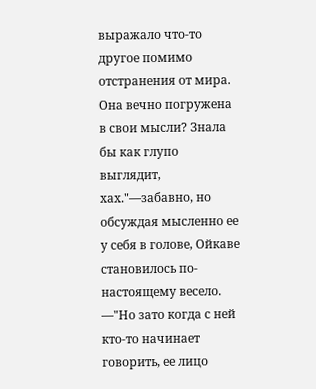выражало что-то другое помимо отстранения от мира. Она вечно погружена в свои мысли? Знала бы как глупо выглядит, хах."—забавно, но обсуждая мысленно ее у себя в голове, Ойкаве становилось по-настоящему весело. —"Но зато когда с ней кто-то начинает говорить, ее лицо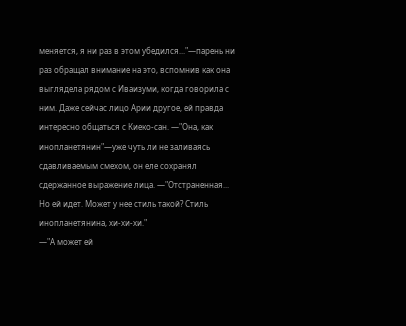меняется, я ни раз в этом убедился..."—парень ни раз обращал внимание на это, вспомнив как она выглядела рядом с Иваизуми, когда говорила с ним. Даже сейчас лицо Арии другое, ей правда интересно общаться с Киеко-сан. —"Она, как инопланетянин"—уже чуть ли не заливаясь сдавливаемым смехом, он еле сохранял сдержанное выражение лица. —"Отстраненная... Но ей идет. Может у нее стиль такой? Стиль инопланетянина, хи-хи-хи."
—"А может ей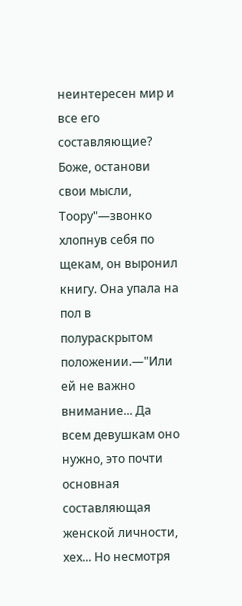неинтересен мир и все его составляющие? Боже, останови свои мысли, Тоору"—звонко хлопнув себя по щекам, он выронил книгу. Она упала на пол в полураскрытом положении.—"Или ей не важно внимание... Да всем девушкам оно нужно, это почти основная составляющая женской личности, хех... Но несмотря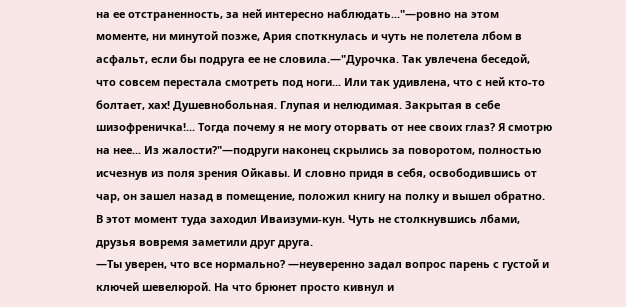на ее отстраненность, за ней интересно наблюдать..."—ровно на этом моменте, ни минутой позже, Ария споткнулась и чуть не полетела лбом в асфальт, если бы подруга ее не словила.—"Дурочка. Так увлечена беседой, что совсем перестала смотреть под ноги... Или так удивлена, что с ней кто-то болтает, хах! Душевнобольная. Глупая и нелюдимая. Закрытая в себе шизофреничка!... Тогда почему я не могу оторвать от нее своих глаз? Я смотрю на нее... Из жалости?"—подруги наконец скрылись за поворотом, полностью исчезнув из поля зрения Ойкавы. И словно придя в себя, освободившись от чар, он зашел назад в помещение, положил книгу на полку и вышел обратно. В этот момент туда заходил Иваизуми-кун. Чуть не столкнувшись лбами, друзья вовремя заметили друг друга.
—Ты уверен, что все нормально? —неуверенно задал вопрос парень с густой и ключей шевелюрой. На что брюнет просто кивнул и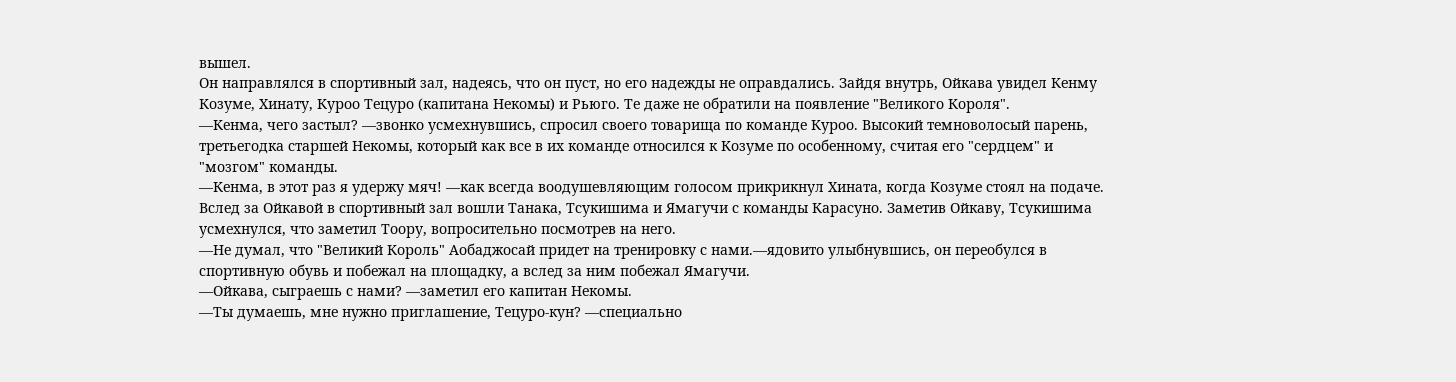вышел.
Он направлялся в спортивный зал, надеясь, что он пуст, но его надежды не оправдались. Зайдя внутрь, Ойкава увидел Кенму Козуме, Хинату, Куроо Тецуро (капитана Некомы) и Рьюго. Те даже не обратили на появление "Великого Короля".
—Кенма, чего застыл? —звонко усмехнувшись, спросил своего товарища по команде Куроо. Высокий темноволосый парень, третьегодка старшей Некомы, который как все в их команде относился к Козуме по особенному, считая его "сердцем" и "мозгом" команды.
—Кенма, в этот раз я удержу мяч! —как всегда воодушевляющим голосом прикрикнул Хината, когда Козуме стоял на подаче.
Вслед за Ойкавой в спортивный зал вошли Танака, Тсукишима и Ямагучи с команды Карасуно. Заметив Ойкаву, Тсукишима усмехнулся, что заметил Тоору, вопросительно посмотрев на него.
—Не думал, что "Великий Король" Аобаджосай придет на тренировку с нами.—ядовито улыбнувшись, он переобулся в спортивную обувь и побежал на площадку, а вслед за ним побежал Ямагучи.
—Ойкава, сыграешь с нами? —заметил его капитан Некомы.
—Ты думаешь, мне нужно приглашение, Тецуро-кун? —специально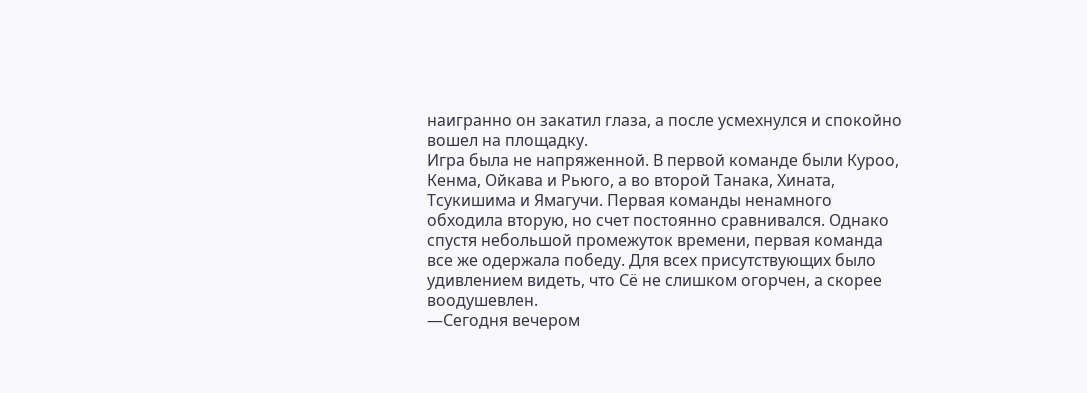наигранно он закатил глаза, а после усмехнулся и спокойно вошел на площадку.
Игра была не напряженной. В первой команде были Куроо, Кенма, Ойкава и Рьюго, а во второй Танака, Хината, Тсукишима и Ямагучи. Первая команды ненамного обходила вторую, но счет постоянно сравнивался. Однако спустя небольшой промежуток времени, первая команда все же одержала победу. Для всех присутствующих было удивлением видеть, что Сё не слишком огорчен, а скорее воодушевлен.
—Сегодня вечером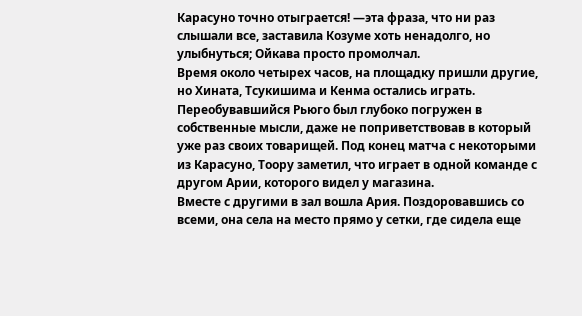Карасуно точно отыграется! —эта фраза, что ни раз слышали все, заставила Козуме хоть ненадолго, но улыбнуться; Ойкава просто промолчал.
Время около четырех часов, на площадку пришли другие, но Хината, Тсукишима и Кенма остались играть. Переобувавшийся Рьюго был глубоко погружен в собственные мысли, даже не поприветствовав в который уже раз своих товарищей. Под конец матча с некоторыми из Карасуно, Тоору заметил, что играет в одной команде с другом Арии, которого видел у магазина.
Вместе с другими в зал вошла Ария. Поздоровавшись со всеми, она села на место прямо у сетки, где сидела еще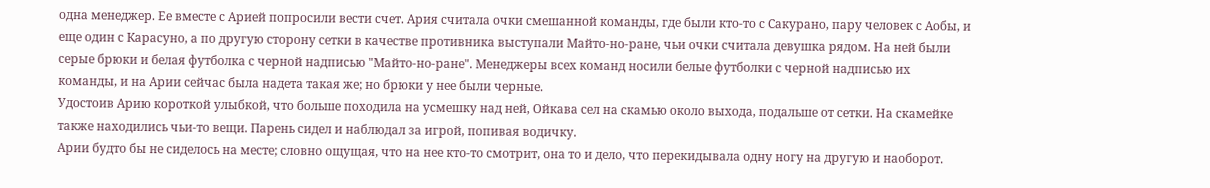одна менеджер. Ее вместе с Арией попросили вести счет. Ария считала очки смешанной команды, где были кто-то с Сакурано, пару человек с Аобы, и еще один с Карасуно, а по другую сторону сетки в качестве противника выступали Майто-но-ране, чьи очки считала девушка рядом. На ней были серые брюки и белая футболка с черной надписью "Майто-но-ране". Менеджеры всех команд носили белые футболки с черной надписью их команды, и на Арии сейчас была надета такая же; но брюки у нее были черные.
Удостоив Арию короткой улыбкой, что больше походила на усмешку над ней, Ойкава сел на скамью около выхода, подальше от сетки. На скамейке также находились чьи-то вещи. Парень сидел и наблюдал за игрой, попивая водичку.
Арии будто бы не сиделось на месте; словно ощущая, что на нее кто-то смотрит, она то и дело, что перекидывала одну ногу на другую и наоборот.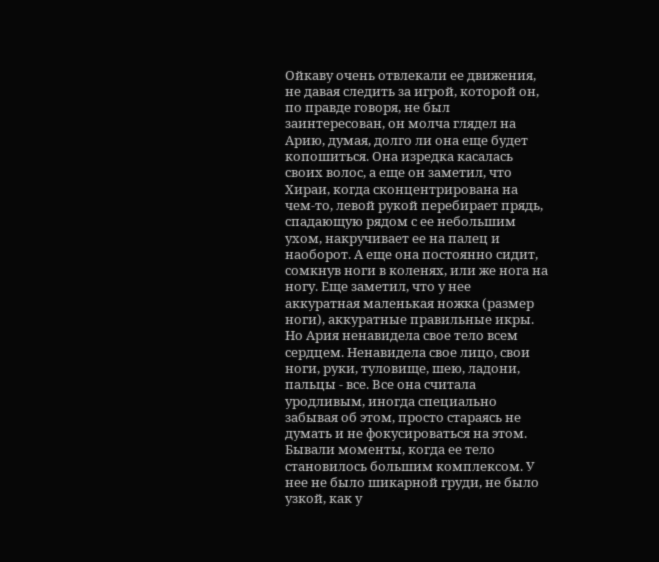Ойкаву очень отвлекали ее движения, не давая следить за игрой, которой он, по правде говоря, не был заинтересован, он молча глядел на Арию, думая, долго ли она еще будет копошиться. Она изредка касалась своих волос, а еще он заметил, что Хираи, когда сконцентрирована на чем-то, левой рукой перебирает прядь, спадающую рядом с ее небольшим ухом, накручивает ее на палец и наоборот. А еще она постоянно сидит, сомкнув ноги в коленях, или же нога на ногу. Еще заметил, что у нее аккуратная маленькая ножка (размер ноги), аккуратные правильные икры.
Но Ария ненавидела свое тело всем сердцем. Ненавидела свое лицо, свои ноги, руки, туловище, шею, ладони, пальцы - все. Все она считала уродливым, иногда специально забывая об этом, просто стараясь не думать и не фокусироваться на этом. Бывали моменты, когда ее тело становилось большим комплексом. У нее не было шикарной груди, не было узкой, как у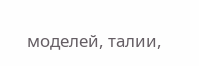моделей, талии,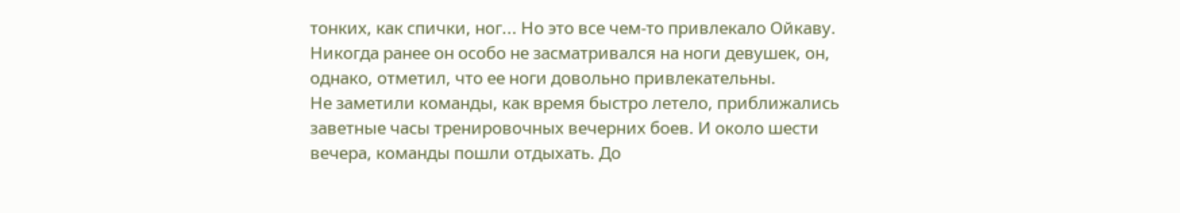тонких, как спички, ног... Но это все чем-то привлекало Ойкаву. Никогда ранее он особо не засматривался на ноги девушек, он, однако, отметил, что ее ноги довольно привлекательны.
Не заметили команды, как время быстро летело, приближались заветные часы тренировочных вечерних боев. И около шести вечера, команды пошли отдыхать. До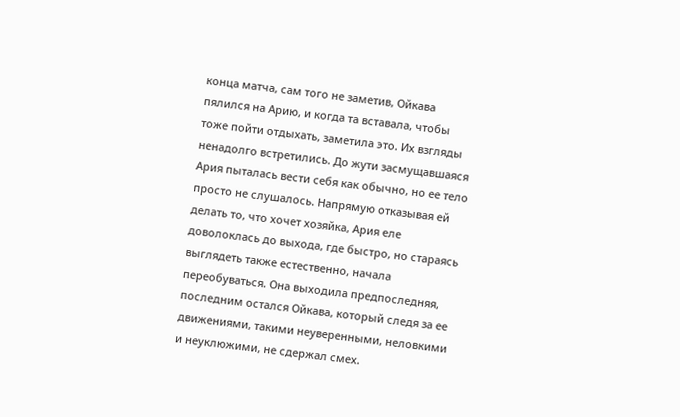конца матча, сам того не заметив, Ойкава пялился на Арию, и когда та вставала, чтобы тоже пойти отдыхать, заметила это. Их взгляды ненадолго встретились. До жути засмущавшаяся Ария пыталась вести себя как обычно, но ее тело просто не слушалось. Напрямую отказывая ей делать то, что хочет хозяйка, Ария еле доволоклась до выхода, где быстро, но стараясь выглядеть также естественно, начала переобуваться. Она выходила предпоследняя, последним остался Ойкава, который следя за ее движениями, такими неуверенными, неловкими и неуклюжими, не сдержал смех.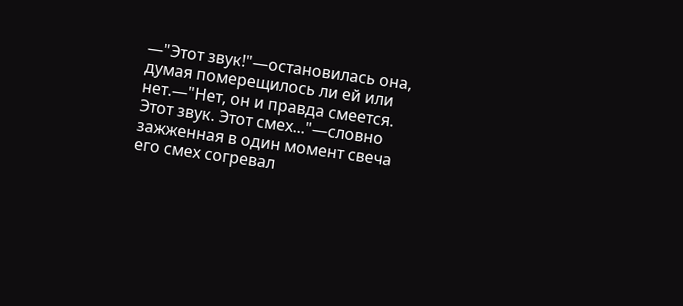—"Этот звук!"—остановилась она, думая померещилось ли ей или нет.—"Нет, он и правда смеется. Этот звук. Этот смех..."—словно зажженная в один момент свеча его смех согревал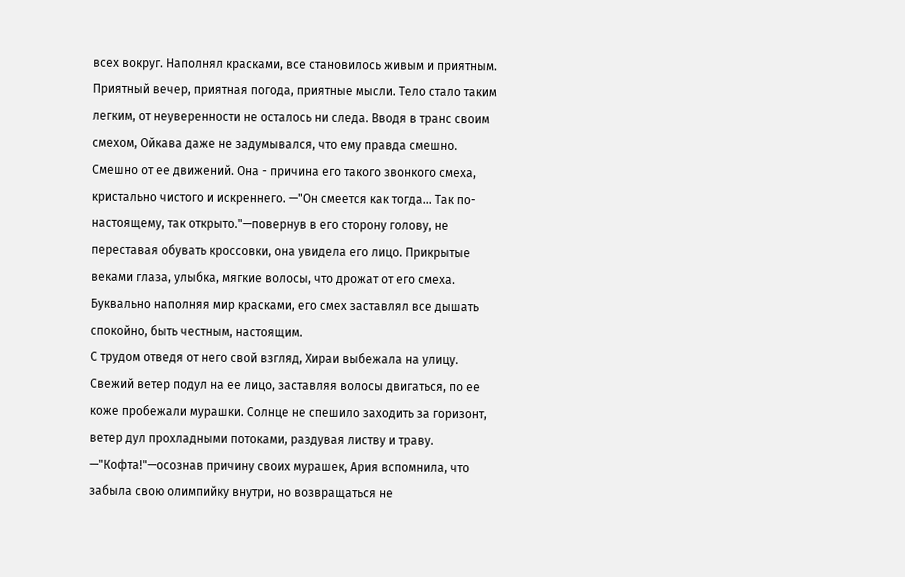всех вокруг. Наполнял красками, все становилось живым и приятным. Приятный вечер, приятная погода, приятные мысли. Тело стало таким легким, от неуверенности не осталось ни следа. Вводя в транс своим смехом, Ойкава даже не задумывался, что ему правда смешно. Смешно от ее движений. Она - причина его такого звонкого смеха, кристально чистого и искреннего. —"Он смеется как тогда... Так по-настоящему, так открыто."—повернув в его сторону голову, не переставая обувать кроссовки, она увидела его лицо. Прикрытые веками глаза, улыбка, мягкие волосы, что дрожат от его смеха. Буквально наполняя мир красками, его смех заставлял все дышать спокойно, быть честным, настоящим.
С трудом отведя от него свой взгляд, Хираи выбежала на улицу. Свежий ветер подул на ее лицо, заставляя волосы двигаться, по ее коже пробежали мурашки. Солнце не спешило заходить за горизонт, ветер дул прохладными потоками, раздувая листву и траву.
—"Кофта!"—осознав причину своих мурашек, Ария вспомнила, что забыла свою олимпийку внутри, но возвращаться не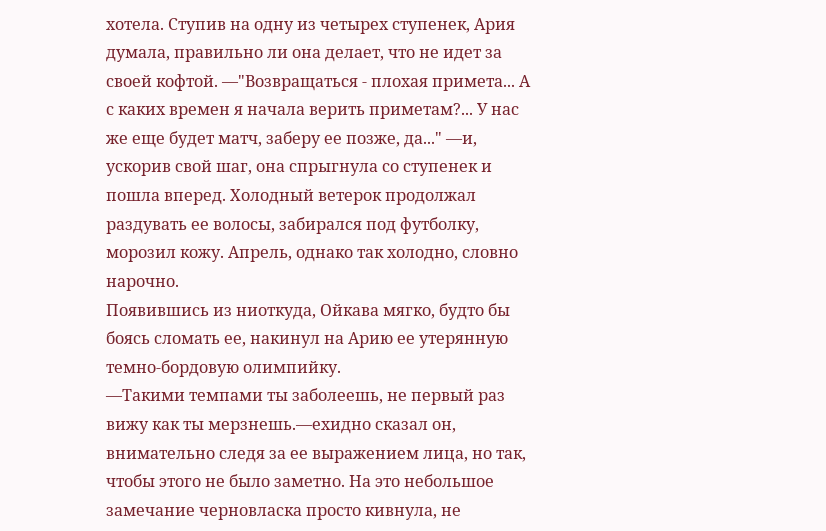хотела. Ступив на одну из четырех ступенек, Ария думала, правильно ли она делает, что не идет за своей кофтой. —"Возвращаться - плохая примета... А с каких времен я начала верить приметам?... У нас же еще будет матч, заберу ее позже, да..." —и, ускорив свой шаг, она спрыгнула со ступенек и пошла вперед. Холодный ветерок продолжал раздувать ее волосы, забирался под футболку, морозил кожу. Апрель, однако так холодно, словно нарочно.
Появившись из ниоткуда, Ойкава мягко, будто бы боясь сломать ее, накинул на Арию ее утерянную темно-бордовую олимпийку.
—Такими темпами ты заболеешь, не первый раз вижу как ты мерзнешь.—ехидно сказал он, внимательно следя за ее выражением лица, но так, чтобы этого не было заметно. На это небольшое замечание черновласка просто кивнула, не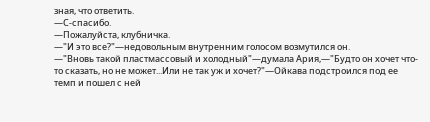зная, что ответить.
—С-спасибо.
—Пожалуйста, клубничка.
—"И это все?"—недовольным внутренним голосом возмутился он.
—"Вновь такой пластмассовый и холодный"—думала Ария,—"Будто он хочет что-то сказать, но не может...Или не так уж и хочет?"—Ойкава подстроился под ее темп и пошел с ней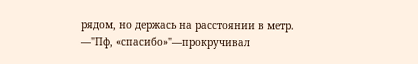рядом, но держась на расстоянии в метр.
—"Пф, «спасибо»"—прокручивал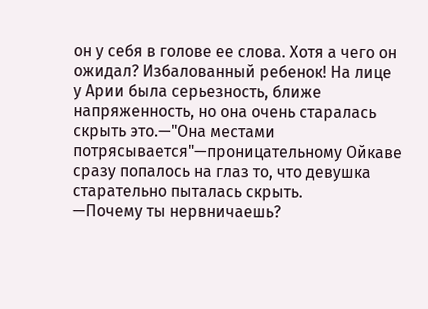он у себя в голове ее слова. Хотя а чего он ожидал? Избалованный ребенок! На лице у Арии была серьезность, ближе напряженность, но она очень старалась скрыть это.—"Она местами потрясывается"—проницательному Ойкаве сразу попалось на глаз то, что девушка старательно пыталась скрыть.
—Почему ты нервничаешь?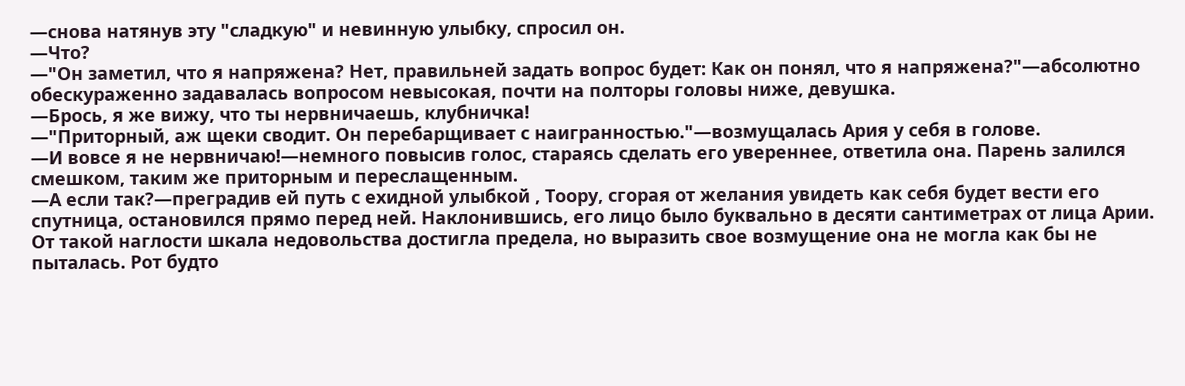—снова натянув эту "сладкую" и невинную улыбку, спросил он.
—Что?
—"Он заметил, что я напряжена? Нет, правильней задать вопрос будет: Как он понял, что я напряжена?"—абсолютно обескураженно задавалась вопросом невысокая, почти на полторы головы ниже, девушка.
—Брось, я же вижу, что ты нервничаешь, клубничка!
—"Приторный, аж щеки сводит. Он перебарщивает с наигранностью."—возмущалась Ария у себя в голове.
—И вовсе я не нервничаю!—немного повысив голос, стараясь сделать его увереннее, ответила она. Парень залился смешком, таким же приторным и переслащенным.
—А если так?—преградив ей путь с ехидной улыбкой , Тоору, сгорая от желания увидеть как себя будет вести его спутница, остановился прямо перед ней. Наклонившись, его лицо было буквально в десяти сантиметрах от лица Арии. От такой наглости шкала недовольства достигла предела, но выразить свое возмущение она не могла как бы не пыталась. Рот будто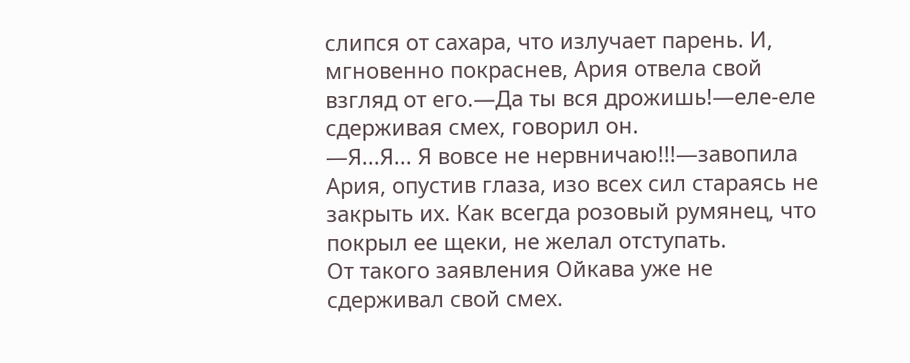слипся от сахара, что излучает парень. И, мгновенно покраснев, Ария отвела свой взгляд от его.—Да ты вся дрожишь!—еле-еле сдерживая смех, говорил он.
—Я...Я... Я вовсе не нервничаю!!!—завопила Ария, опустив глаза, изо всех сил стараясь не закрыть их. Как всегда розовый румянец, что покрыл ее щеки, не желал отступать.
От такого заявления Ойкава уже не сдерживал свой смех.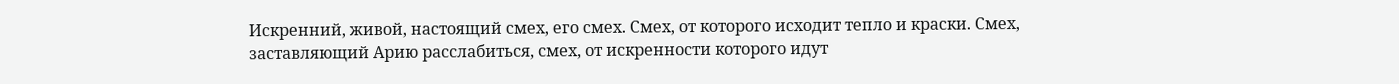Искренний, живой, настоящий смех, его смех. Смех, от которого исходит тепло и краски. Смех, заставляющий Арию расслабиться, смех, от искренности которого идут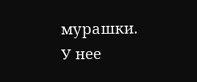мурашки. У нее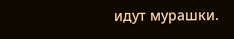идут мурашки.